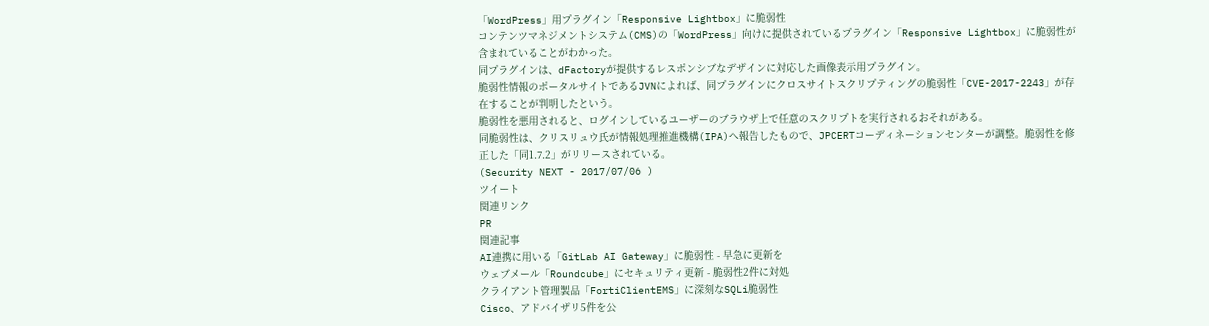「WordPress」用プラグイン「Responsive Lightbox」に脆弱性
コンテンツマネジメントシステム(CMS)の「WordPress」向けに提供されているプラグイン「Responsive Lightbox」に脆弱性が含まれていることがわかった。
同プラグインは、dFactoryが提供するレスポンシブなデザインに対応した画像表示用プラグイン。
脆弱性情報のポータルサイトであるJVNによれば、同プラグインにクロスサイトスクリプティングの脆弱性「CVE-2017-2243」が存在することが判明したという。
脆弱性を悪用されると、ログインしているユーザーのブラウザ上で任意のスクリプトを実行されるおそれがある。
同脆弱性は、クリスリュウ氏が情報処理推進機構(IPA)へ報告したもので、JPCERTコーディネーションセンターが調整。脆弱性を修正した「同1.7.2」がリリースされている。
(Security NEXT - 2017/07/06 )
ツイート
関連リンク
PR
関連記事
AI連携に用いる「GitLab AI Gateway」に脆弱性 - 早急に更新を
ウェブメール「Roundcube」にセキュリティ更新 - 脆弱性2件に対処
クライアント管理製品「FortiClientEMS」に深刻なSQLi脆弱性
Cisco、アドバイザリ5件を公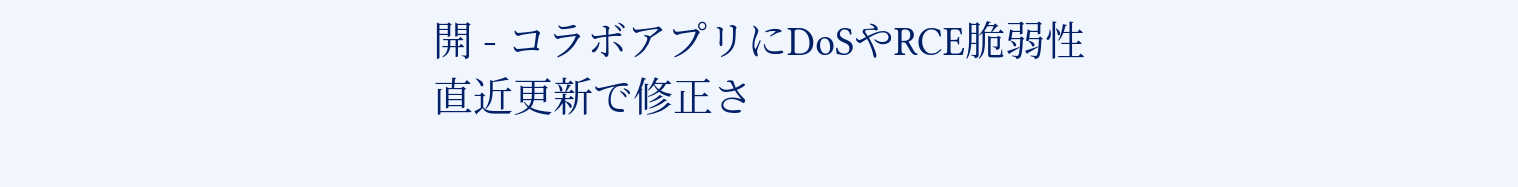開 - コラボアプリにDoSやRCE脆弱性
直近更新で修正さ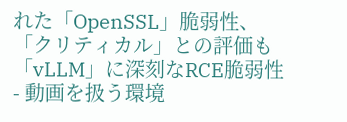れた「OpenSSL」脆弱性、「クリティカル」との評価も
「vLLM」に深刻なRCE脆弱性 - 動画を扱う環境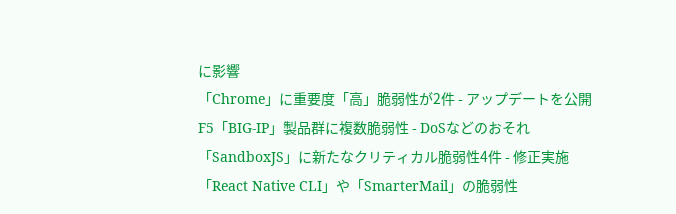に影響
「Chrome」に重要度「高」脆弱性が2件 - アップデートを公開
F5「BIG-IP」製品群に複数脆弱性 - DoSなどのおそれ
「SandboxJS」に新たなクリティカル脆弱性4件 - 修正実施
「React Native CLI」や「SmarterMail」の脆弱性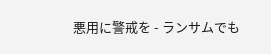悪用に警戒を - ランサムでも